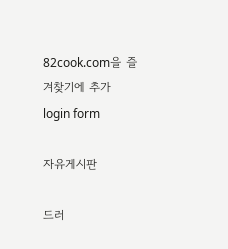82cook.com을 즐겨찾기에 추가
login form

자유게시판

드러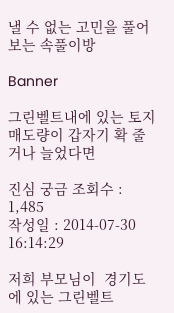낼 수 없는 고민을 풀어보는 속풀이방

Banner

그린벨트내에 있는 토지 매도량이 갑자기 확 줄거나 늘었다면

진심 궁금 조회수 : 1,485
작성일 : 2014-07-30 16:14:29

저희 부모님이  경기도에 있는 그린벨트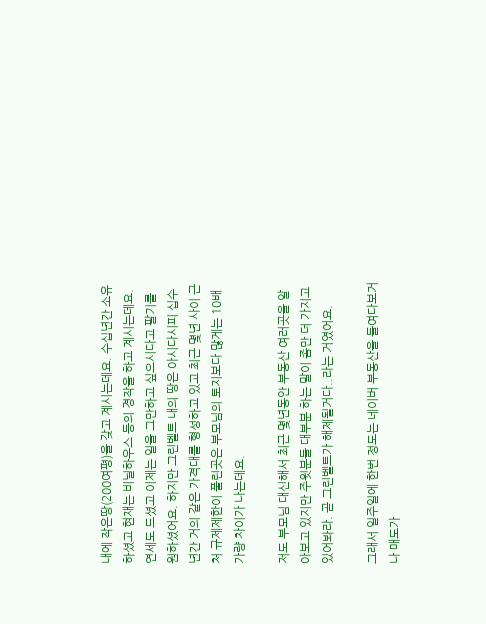내에 작은땅(200여평)을 갖고 계시는데요. 수십년간 소유하셨고 현재는 비닐하우스 등의 경작을 하고 계시는데요. 연세도 드셨고 이제는 일을 그만하고 싶으시다고 팔기를 원하셨어요. 하지만 그린벨트 내의 땅은 아시다시피 십수년간 거의 같은 가격대를 형성하고 있고 최근 몇년 사이 근처 규제제한이 풀린곳은 부모님의 토지보다 많게는 10배가량 차이가 나는데요.

저도 부모님 대신해서 최근 몇년동안 부동산 여러곳을 알아보고 있지만 주윗분들 대부분 하는 말이 좀만 더 가지고 있어봐라. 곧 그린벨트가 해제될거다..라는 거였어요.

그래서 일주일에 한번 정도는 네이버 부동산을 들여다보거나 매도가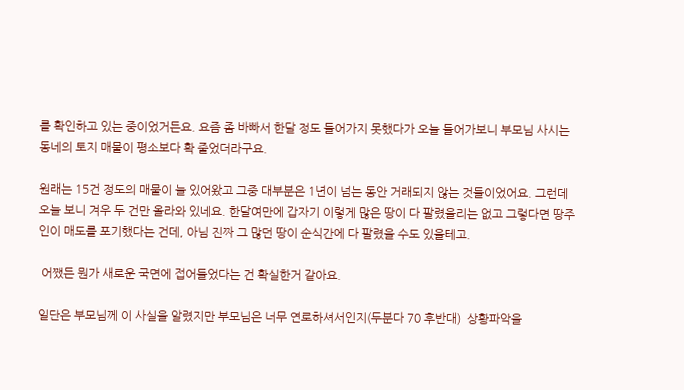를 확인하고 있는 중이었거든요. 요즘 좀 바빠서 한달 정도 들어가지 못했다가 오늘 들어가보니 부모님 사시는 동네의 토지 매물이 평소보다 확 줄었더라구요.

원래는 15건 정도의 매물이 늘 있어왔고 그중 대부분은 1년이 넘는 동안 거래되지 않는 것들이었어요. 그런데 오늘 보니 겨우 두 건만 올라와 있네요. 한달여만에 갑자기 이렇게 많은 땅이 다 팔렸을리는 없고 그렇다면 땅주인이 매도를 포기했다는 건데, 아님 진짜 그 많던 땅이 순식간에 다 팔렸을 수도 있을테고.

 어쨌든 뭔가 새로운 국면에 접어들었다는 건 확실한거 같아요.

일단은 부모님께 이 사실을 알렸지만 부모님은 너무 연로하셔서인지(두분다 70 후반대)  상황파악을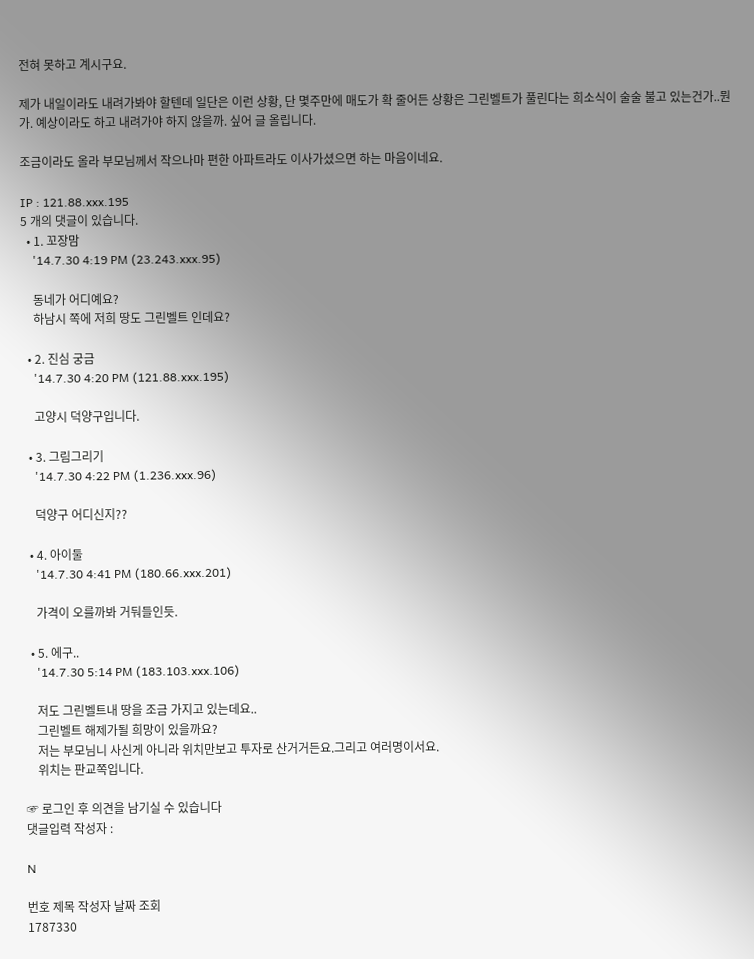전혀 못하고 계시구요.

제가 내일이라도 내려가봐야 할텐데 일단은 이런 상황, 단 몇주만에 매도가 확 줄어든 상황은 그린벨트가 풀린다는 희소식이 술술 불고 있는건가..뭔가. 예상이라도 하고 내려가야 하지 않을까. 싶어 글 올립니다.

조금이라도 올라 부모님께서 작으나마 편한 아파트라도 이사가셨으면 하는 마음이네요.

IP : 121.88.xxx.195
5 개의 댓글이 있습니다.
  • 1. 꼬장맘
    '14.7.30 4:19 PM (23.243.xxx.95)

    동네가 어디예요?
    하남시 쪽에 저희 땅도 그린벨트 인데요?

  • 2. 진심 궁금
    '14.7.30 4:20 PM (121.88.xxx.195)

    고양시 덕양구입니다.

  • 3. 그림그리기
    '14.7.30 4:22 PM (1.236.xxx.96)

    덕양구 어디신지??

  • 4. 아이둘
    '14.7.30 4:41 PM (180.66.xxx.201)

    가격이 오를까봐 거둬들인듯.

  • 5. 에구..
    '14.7.30 5:14 PM (183.103.xxx.106)

    저도 그린벨트내 땅을 조금 가지고 있는데요..
    그린벨트 해제가될 희망이 있을까요?
    저는 부모님니 사신게 아니라 위치만보고 투자로 산거거든요.그리고 여러명이서요.
    위치는 판교쪽입니다.

☞ 로그인 후 의견을 남기실 수 있습니다
댓글입력 작성자 :

N

번호 제목 작성자 날짜 조회
1787330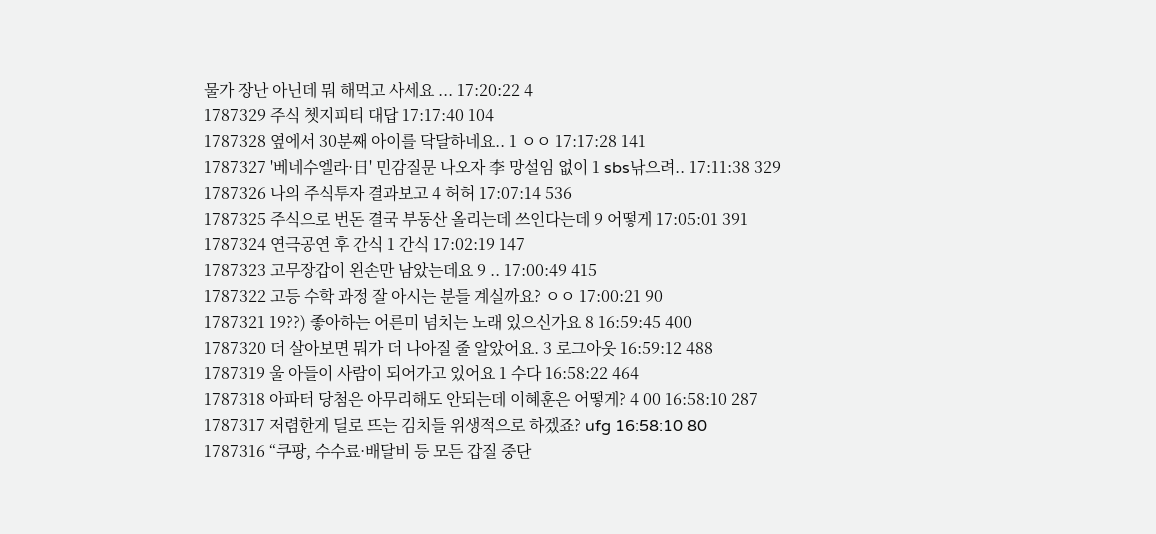물가 장난 아닌데 뭐 해먹고 사세요 ... 17:20:22 4
1787329 주식 쳇지피티 대답 17:17:40 104
1787328 옆에서 30분째 아이를 닥달하네요.. 1 ㅇㅇ 17:17:28 141
1787327 '베네수엘라·日' 민감질문 나오자 李 망설임 없이 1 sbs낚으려.. 17:11:38 329
1787326 나의 주식투자 결과보고 4 허허 17:07:14 536
1787325 주식으로 번돈 결국 부동산 올리는데 쓰인다는데 9 어떻게 17:05:01 391
1787324 연극공연 후 간식 1 간식 17:02:19 147
1787323 고무장갑이 왼손만 남았는데요 9 .. 17:00:49 415
1787322 고등 수학 과정 잘 아시는 분들 계실까요? ㅇㅇ 17:00:21 90
1787321 19??) 좋아하는 어른미 넘치는 노래 있으신가요 8 16:59:45 400
1787320 더 살아보면 뭐가 더 나아질 줄 알았어요. 3 로그아웃 16:59:12 488
1787319 울 아들이 사람이 되어가고 있어요 1 수다 16:58:22 464
1787318 아파터 당첨은 아무리해도 안되는데 이혜훈은 어떻게? 4 00 16:58:10 287
1787317 저렴한게 딜로 뜨는 김치들 위생적으로 하겠죠? ufg 16:58:10 80
1787316 “쿠팡, 수수료·배달비 등 모든 갑질 중단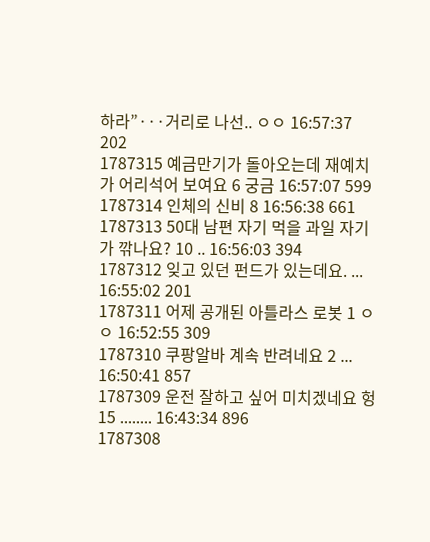하라”···거리로 나선.. ㅇㅇ 16:57:37 202
1787315 예금만기가 돌아오는데 재예치가 어리석어 보여요 6 궁금 16:57:07 599
1787314 인체의 신비 8 16:56:38 661
1787313 50대 남편 자기 먹을 과일 자기가 깎나요? 10 .. 16:56:03 394
1787312 잊고 있던 펀드가 있는데요. ... 16:55:02 201
1787311 어제 공개된 아틀라스 로봇 1 ㅇㅇ 16:52:55 309
1787310 쿠팡알바 계속 반려네요 2 ... 16:50:41 857
1787309 운전 잘하고 싶어 미치겠네요 헝 15 ........ 16:43:34 896
1787308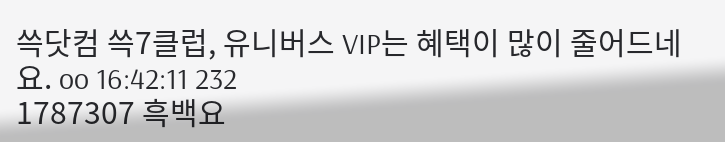쓱닷컴 쓱7클럽, 유니버스 VIP는 혜택이 많이 줄어드네요. oo 16:42:11 232
1787307 흑백요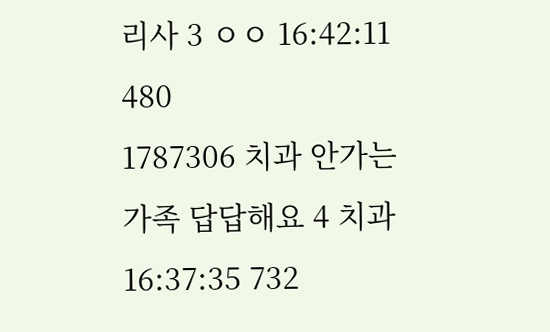리사 3 ㅇㅇ 16:42:11 480
1787306 치과 안가는 가족 답답해요 4 치과 16:37:35 732